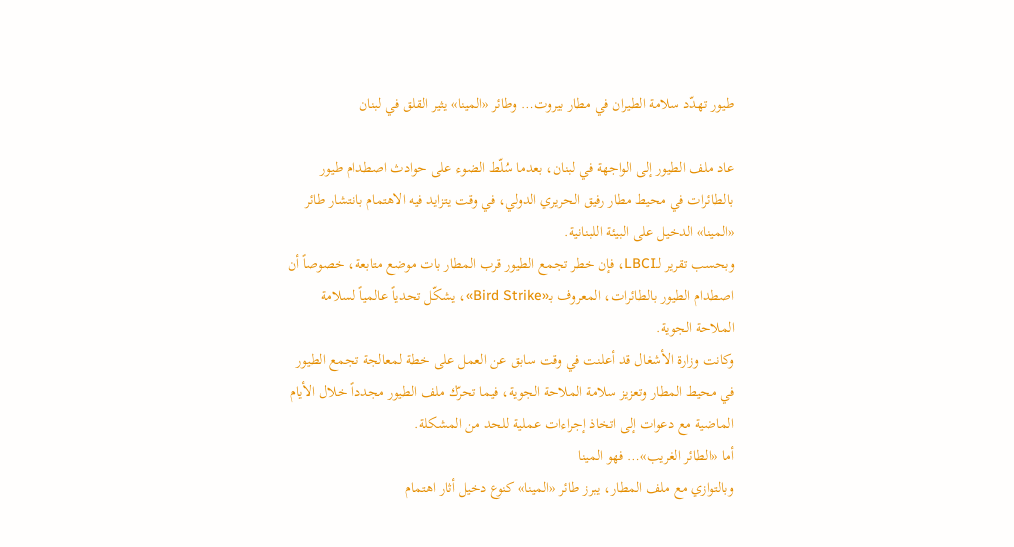طيور تهدّد سلامة الطيران في مطار بيروت… وطائر «المينا» يثير القلق في لبنان

عاد ملف الطيور إلى الواجهة في لبنان، بعدما سُلّط الضوء على حوادث اصطدام طيور بالطائرات في محيط مطار رفيق الحريري الدولي، في وقت يتزايد فيه الاهتمام بانتشار طائر «المينا» الدخيل على البيئة اللبنانية.
وبحسب تقرير لـLBCI، فإن خطر تجمع الطيور قرب المطار بات موضع متابعة، خصوصاً أن اصطدام الطيور بالطائرات، المعروف بـ«Bird Strike»، يشكّل تحدياً عالمياً لسلامة الملاحة الجوية.
وكانت وزارة الأشغال قد أعلنت في وقت سابق عن العمل على خطة لمعالجة تجمع الطيور في محيط المطار وتعزيز سلامة الملاحة الجوية، فيما تحرّك ملف الطيور مجدداً خلال الأيام الماضية مع دعوات إلى اتخاذ إجراءات عملية للحد من المشكلة.
أما «الطائر الغريب»… فهو المينا
وبالتوازي مع ملف المطار، يبرز طائر «المينا» كنوع دخيل أثار اهتمام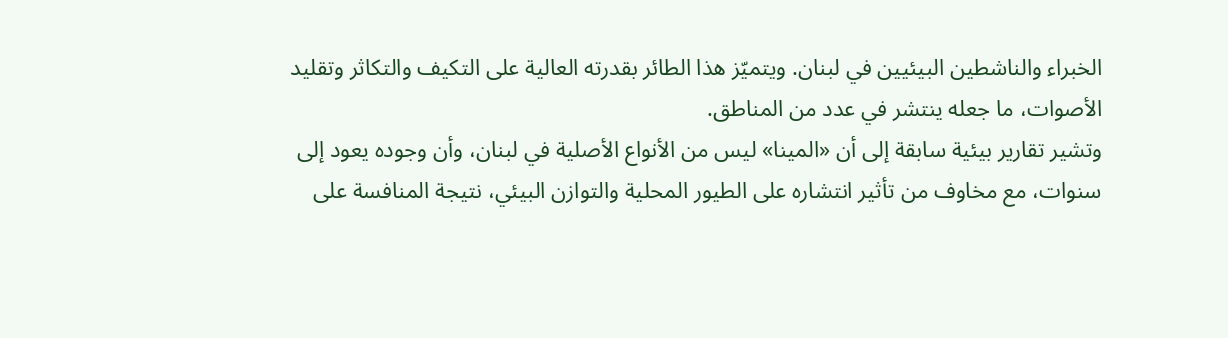الخبراء والناشطين البيئيين في لبنان. ويتميّز هذا الطائر بقدرته العالية على التكيف والتكاثر وتقليد الأصوات، ما جعله ينتشر في عدد من المناطق.
وتشير تقارير بيئية سابقة إلى أن «المينا» ليس من الأنواع الأصلية في لبنان، وأن وجوده يعود إلى سنوات، مع مخاوف من تأثير انتشاره على الطيور المحلية والتوازن البيئي، نتيجة المنافسة على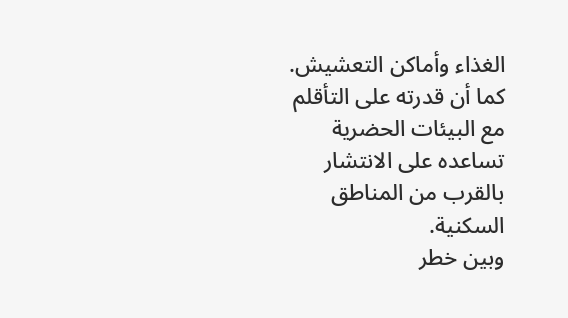الغذاء وأماكن التعشيش. كما أن قدرته على التأقلم مع البيئات الحضرية تساعده على الانتشار بالقرب من المناطق السكنية.
وبين خطر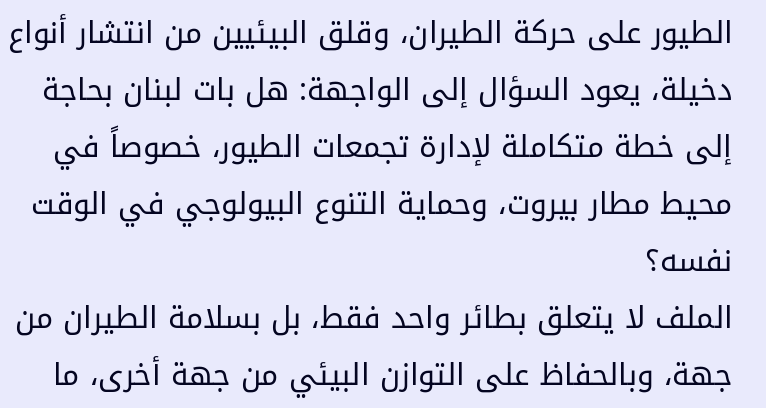الطيور على حركة الطيران، وقلق البيئيين من انتشار أنواع دخيلة، يعود السؤال إلى الواجهة: هل بات لبنان بحاجة إلى خطة متكاملة لإدارة تجمعات الطيور، خصوصاً في محيط مطار بيروت، وحماية التنوع البيولوجي في الوقت نفسه؟
الملف لا يتعلق بطائر واحد فقط، بل بسلامة الطيران من جهة، وبالحفاظ على التوازن البيئي من جهة أخرى، ما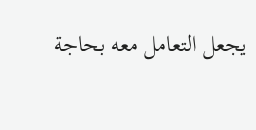يجعل التعامل معه بحاجة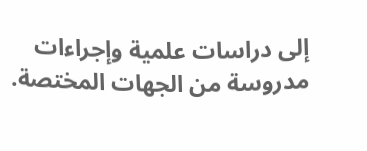إلى دراسات علمية وإجراءات مدروسة من الجهات المختصة.